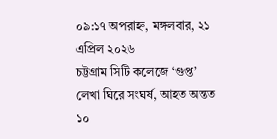০৯:১৭ অপরাহ্ন, মঙ্গলবার, ২১ এপ্রিল ২০২৬
চট্টগ্রাম সিটি কলেজে ‘গুপ্ত’ লেখা ঘিরে সংঘর্ষ, আহত অন্তত ১০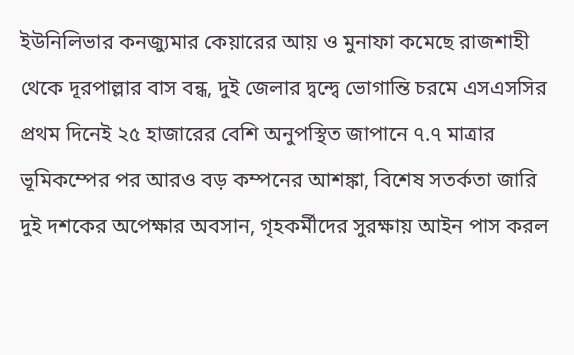ইউনিলিভার কনজ্যুমার কেয়ারের আয় ও মুনাফা কমেছে রাজশাহী থেকে দূরপাল্লার বাস বন্ধ, দুই জেলার দ্বন্দ্বে ভোগান্তি চরমে এসএসসির প্রথম দিনেই ২৫ হাজারের বেশি অনুপস্থিত জাপানে ৭.৭ মাত্রার ভূমিকম্পের পর আরও বড় কম্পনের আশঙ্কা, বিশেষ সতর্কতা জারি দুই দশকের অপেক্ষার অবসান, গৃহকর্মীদের সুরক্ষায় আইন পাস করল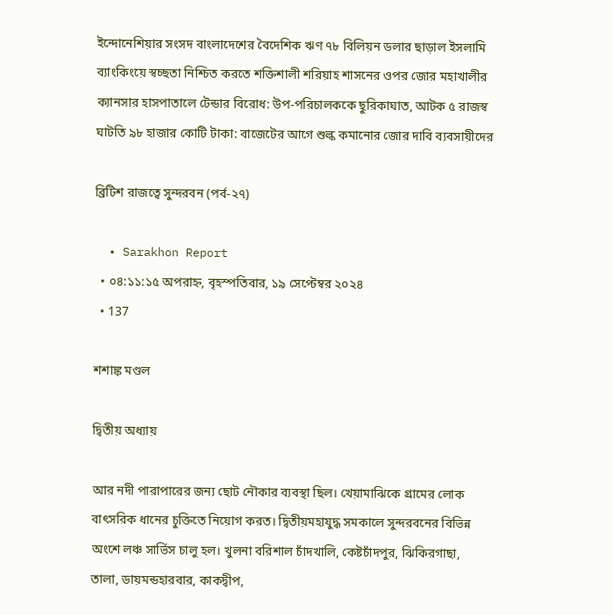ইন্দোনেশিয়ার সংসদ বাংলাদেশের বৈদেশিক ঋণ ৭৮ বিলিয়ন ডলার ছাড়াল ইসলামি ব্যাংকিংয়ে স্বচ্ছতা নিশ্চিত করতে শক্তিশালী শরিয়াহ শাসনের ওপর জোর মহাখালীর ক্যানসার হাসপাতালে টেন্ডার বিরোধ: উপ-পরিচালককে ছুরিকাঘাত, আটক ৫ রাজস্ব ঘাটতি ৯৮ হাজার কোটি টাকা: বাজেটের আগে শুল্ক কমানোর জোর দাবি ব্যবসায়ীদের

ব্রিটিশ রাজত্বে সুন্দরবন (পর্ব-২৭)

  • Sarakhon Report
  • ০৪:১১:১৫ অপরাহ্ন, বৃহস্পতিবার, ১৯ সেপ্টেম্বর ২০২৪
  • 137

শশাঙ্ক মণ্ডল

দ্বিতীয় অধ্যায়

আর নদী পারাপারের জন্য ছোট নৌকার ব্যবস্থা ছিল। খেয়ামাঝিকে গ্রামের লোক বাৎসরিক ধানের চুক্তিতে নিয়োগ করত। দ্বিতীয়মহাযুদ্ধ সমকালে সুন্দরবনের বিভিন্ন অংশে লঞ্চ সার্ভিস চালু হল। খুলনা বরিশাল চাঁদখালি, কেষ্টচাঁদপুর, ঝিকিরগাছা, তালা, ডায়মন্ডহারবার, কাকদ্বীপ,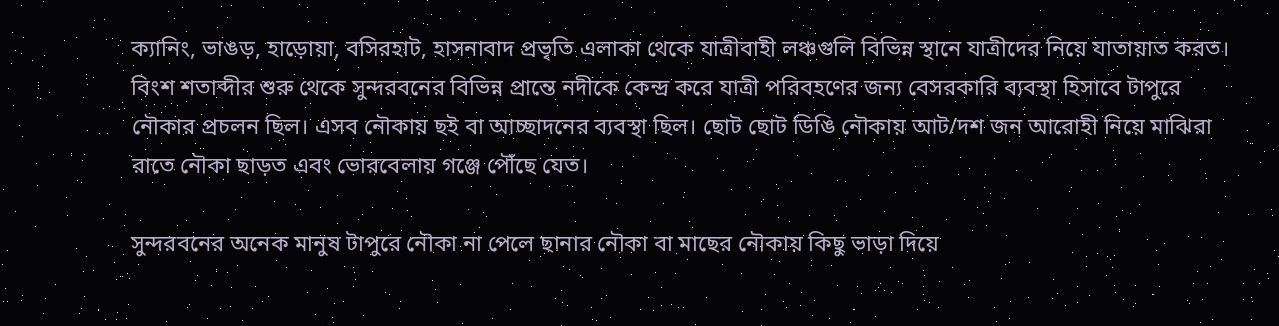ক্যানিং, ভাঙড়, হাড়োয়া, বসিরহাট, হাসনাবাদ প্রভৃতি এলাকা থেকে যাত্রীবাহী লঞ্চগুলি বিভিন্ন স্থানে যাত্রীদের নিয়ে যাতায়াত করত। বিংশ শতাব্দীর শুরু থেকে সুন্দরবনের বিভিন্ন প্রান্তে নদীকে কেন্দ্র করে যাত্রী পরিবহণের জন্য বেসরকারি ব্যবস্থা হিসাবে টাপুরে নৌকার প্রচলন ছিল। এসব নৌকায় ছই বা আচ্ছাদনের ব্যবস্থা ছিল। ছোট ছোট ডিঙি নৌকায় আট/দশ জন আরোহী নিয়ে মাঝিরা রাতে নৌকা ছাড়ত এবং ভোরবেলায় গঞ্জে পৌঁছে যেত।

সুন্দরবনের অনেক মানুষ টাপুরে নৌকা না পেলে ছানার নৌকা বা মাছের নৌকায় কিছু ভাড়া দিয়ে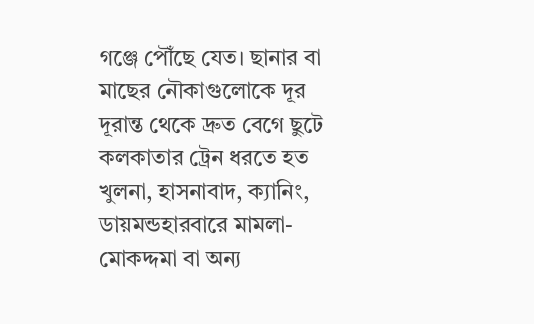গঞ্জে পৌঁছে যেত। ছানার বা মাছের নৌকাগুলোকে দূর দূরান্ত থেকে দ্রুত বেগে ছুটে কলকাতার ট্রেন ধরতে হত খুলনা, হাসনাবাদ, ক্যানিং, ডায়মন্ডহারবারে মামলা-মোকদ্দমা বা অন্য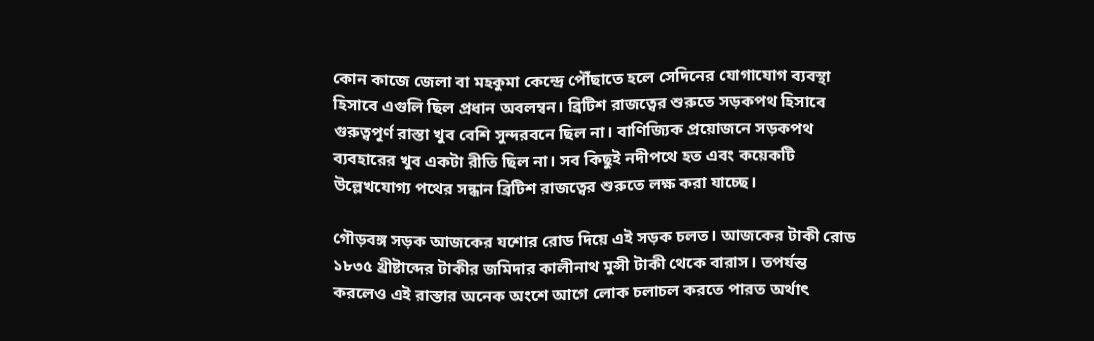কোন কাজে জেলা বা মহকুমা কেন্দ্রে পৌঁছাতে হলে সেদিনের যোগাযোগ ব্যবস্থা হিসাবে এগুলি ছিল প্রধান অবলম্বন। ব্রিটিশ রাজত্বের শুরুতে সড়কপথ হিসাবে গুরুত্বপূর্ণ রাস্তা খুব বেশি সুন্দরবনে ছিল না। বাণিজ্যিক প্রয়োজনে সড়কপথ ব্যবহারের খুব একটা রীতি ছিল না। সব কিছুই নদীপথে হত এবং কয়েকটি উল্লেখযোগ্য পথের সন্ধান ব্রিটিশ রাজত্বের শুরুতে লক্ষ করা যাচ্ছে।

গৌড়বঙ্গ সড়ক আজকের যশোর রোড দিয়ে এই সড়ক চলত। আজকের টাকী রোড ১৮৩৫ খ্রীষ্টাব্দের টাকীর জমিদার কালীনাথ মুন্সী টাকী থেকে বারাস। তপর্যন্ত করলেও এই রাস্তার অনেক অংশে আগে লোক চলাচল করতে পারত অর্থাৎ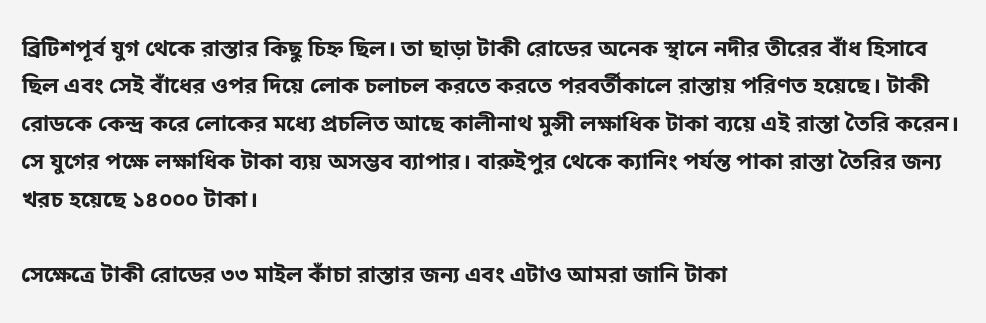ব্রিটিশপূর্ব যুগ থেকে রাস্তার কিছু চিহ্ন ছিল। তা ছাড়া টাকী রোডের অনেক স্থানে নদীর তীরের বাঁধ হিসাবে ছিল এবং সেই বাঁধের ওপর দিয়ে লোক চলাচল করতে করতে পরবর্তীকালে রাস্তায় পরিণত হয়েছে। টাকী রোডকে কেন্দ্র করে লোকের মধ্যে প্রচলিত আছে কালীনাথ মুন্সী লক্ষাধিক টাকা ব্যয়ে এই রাস্তা তৈরি করেন। সে যুগের পক্ষে লক্ষাধিক টাকা ব্যয় অসম্ভব ব্যাপার। বারুইপুর থেকে ক্যানিং পর্যন্ত পাকা রাস্তা তৈরির জন্য খরচ হয়েছে ১৪০০০ টাকা।

সেক্ষেত্রে টাকী রোডের ৩৩ মাইল কাঁচা রাস্তার জন্য এবং এটাও আমরা জানি টাকা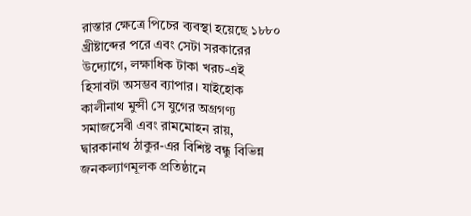রাস্তার ক্ষেত্রে পিচের ব্যবস্থা হয়েছে ১৮৮০ খ্রীষ্টাব্দের পরে এবং সেটা সরকারের উদ্যোগে, লক্ষাধিক টাকা খরচ-এই হিসাবটা অসম্ভব ব্যাপার। যাইহোক কালীনাথ মুন্সী সে যুগের অগ্রগণ্য সমাজসেবী এবং রামমোহন রায়, দ্বারকানাথ ঠাকুর-এর বিশিষ্ট বন্ধু বিভিন্ন জনকল্যাণমূলক প্রতিষ্ঠানে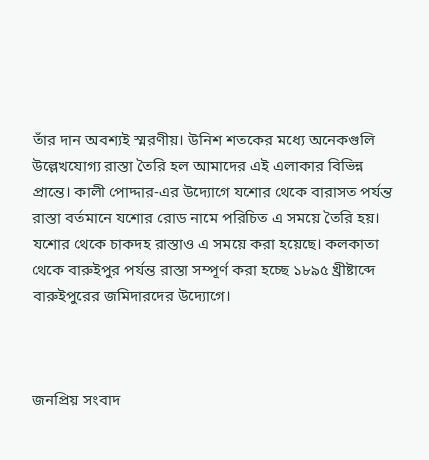তাঁর দান অবশ্যই স্মরণীয়। উনিশ শতকের মধ্যে অনেকগুলি উল্লেখযোগ্য রাস্তা তৈরি হল আমাদের এই এলাকার বিভিন্ন প্রান্তে। কালী পোদ্দার-এর উদ্যোগে যশোর থেকে বারাসত পর্যন্ত রাস্তা বর্তমানে যশোর রোড নামে পরিচিত এ সময়ে তৈরি হয়। যশোর থেকে চাকদহ রাস্তাও এ সময়ে করা হয়েছে। কলকাতা থেকে বারুইপুর পর্যন্ত রাস্তা সম্পূর্ণ করা হচ্ছে ১৮৯৫ খ্রীষ্টাব্দে বারুইপুরের জমিদারদের উদ্যোগে।



জনপ্রিয় সংবাদ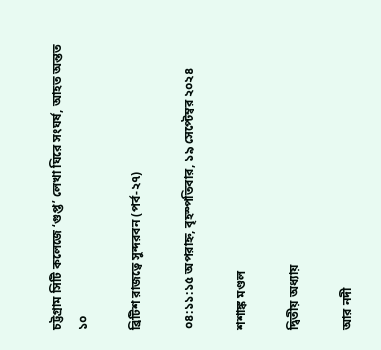চট্টগ্রাম সিটি কলেজে ‘গুপ্ত’ লেখা ঘিরে সংঘর্ষ, আহত অন্তত ১০

ব্রিটিশ রাজত্বে সুন্দরবন (পর্ব-২৭)

০৪:১১:১৫ অপরাহ্ন, বৃহস্পতিবার, ১৯ সেপ্টেম্বর ২০২৪

শশাঙ্ক মণ্ডল

দ্বিতীয় অধ্যায়

আর নদী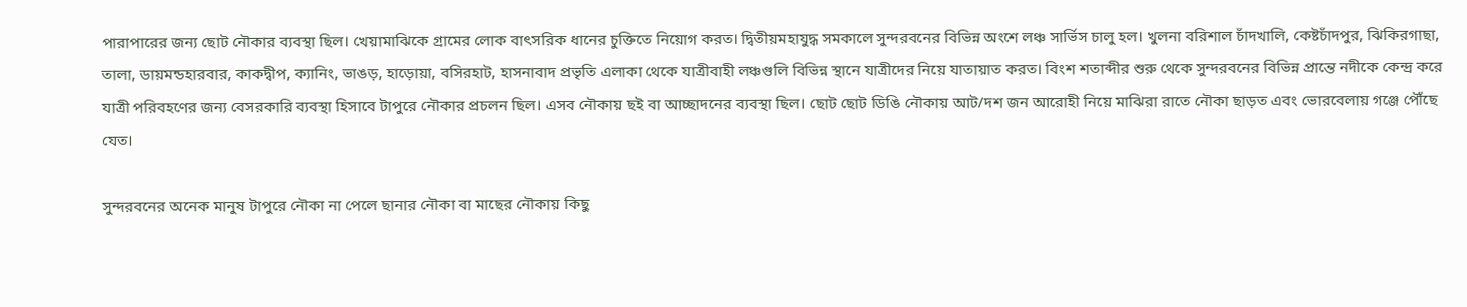পারাপারের জন্য ছোট নৌকার ব্যবস্থা ছিল। খেয়ামাঝিকে গ্রামের লোক বাৎসরিক ধানের চুক্তিতে নিয়োগ করত। দ্বিতীয়মহাযুদ্ধ সমকালে সুন্দরবনের বিভিন্ন অংশে লঞ্চ সার্ভিস চালু হল। খুলনা বরিশাল চাঁদখালি, কেষ্টচাঁদপুর, ঝিকিরগাছা, তালা, ডায়মন্ডহারবার, কাকদ্বীপ, ক্যানিং, ভাঙড়, হাড়োয়া, বসিরহাট, হাসনাবাদ প্রভৃতি এলাকা থেকে যাত্রীবাহী লঞ্চগুলি বিভিন্ন স্থানে যাত্রীদের নিয়ে যাতায়াত করত। বিংশ শতাব্দীর শুরু থেকে সুন্দরবনের বিভিন্ন প্রান্তে নদীকে কেন্দ্র করে যাত্রী পরিবহণের জন্য বেসরকারি ব্যবস্থা হিসাবে টাপুরে নৌকার প্রচলন ছিল। এসব নৌকায় ছই বা আচ্ছাদনের ব্যবস্থা ছিল। ছোট ছোট ডিঙি নৌকায় আট/দশ জন আরোহী নিয়ে মাঝিরা রাতে নৌকা ছাড়ত এবং ভোরবেলায় গঞ্জে পৌঁছে যেত।

সুন্দরবনের অনেক মানুষ টাপুরে নৌকা না পেলে ছানার নৌকা বা মাছের নৌকায় কিছু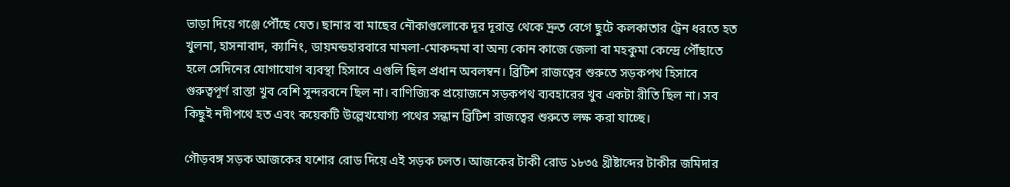ভাড়া দিয়ে গঞ্জে পৌঁছে যেত। ছানার বা মাছের নৌকাগুলোকে দূর দূরান্ত থেকে দ্রুত বেগে ছুটে কলকাতার ট্রেন ধরতে হত খুলনা, হাসনাবাদ, ক্যানিং, ডায়মন্ডহারবারে মামলা-মোকদ্দমা বা অন্য কোন কাজে জেলা বা মহকুমা কেন্দ্রে পৌঁছাতে হলে সেদিনের যোগাযোগ ব্যবস্থা হিসাবে এগুলি ছিল প্রধান অবলম্বন। ব্রিটিশ রাজত্বের শুরুতে সড়কপথ হিসাবে গুরুত্বপূর্ণ রাস্তা খুব বেশি সুন্দরবনে ছিল না। বাণিজ্যিক প্রয়োজনে সড়কপথ ব্যবহারের খুব একটা রীতি ছিল না। সব কিছুই নদীপথে হত এবং কয়েকটি উল্লেখযোগ্য পথের সন্ধান ব্রিটিশ রাজত্বের শুরুতে লক্ষ করা যাচ্ছে।

গৌড়বঙ্গ সড়ক আজকের যশোর রোড দিয়ে এই সড়ক চলত। আজকের টাকী রোড ১৮৩৫ খ্রীষ্টাব্দের টাকীর জমিদার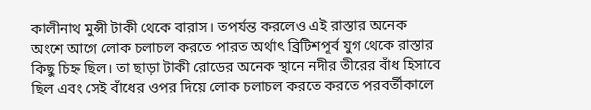কালীনাথ মুন্সী টাকী থেকে বারাস। তপর্যন্ত করলেও এই রাস্তার অনেক অংশে আগে লোক চলাচল করতে পারত অর্থাৎ ব্রিটিশপূর্ব যুগ থেকে রাস্তার কিছু চিহ্ন ছিল। তা ছাড়া টাকী রোডের অনেক স্থানে নদীর তীরের বাঁধ হিসাবে ছিল এবং সেই বাঁধের ওপর দিয়ে লোক চলাচল করতে করতে পরবর্তীকালে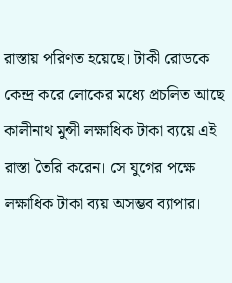রাস্তায় পরিণত হয়েছে। টাকী রোডকে কেন্দ্র করে লোকের মধ্যে প্রচলিত আছে কালীনাথ মুন্সী লক্ষাধিক টাকা ব্যয়ে এই রাস্তা তৈরি করেন। সে যুগের পক্ষে লক্ষাধিক টাকা ব্যয় অসম্ভব ব্যাপার।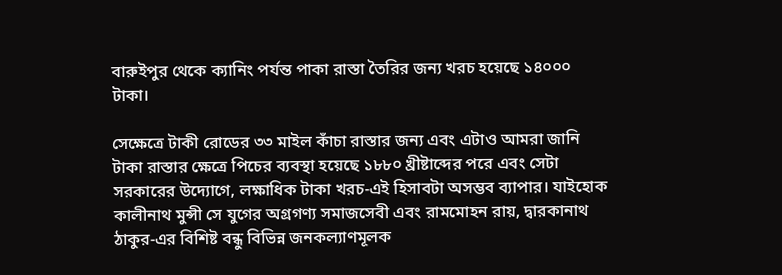বারুইপুর থেকে ক্যানিং পর্যন্ত পাকা রাস্তা তৈরির জন্য খরচ হয়েছে ১৪০০০ টাকা।

সেক্ষেত্রে টাকী রোডের ৩৩ মাইল কাঁচা রাস্তার জন্য এবং এটাও আমরা জানি টাকা রাস্তার ক্ষেত্রে পিচের ব্যবস্থা হয়েছে ১৮৮০ খ্রীষ্টাব্দের পরে এবং সেটা সরকারের উদ্যোগে, লক্ষাধিক টাকা খরচ-এই হিসাবটা অসম্ভব ব্যাপার। যাইহোক কালীনাথ মুন্সী সে যুগের অগ্রগণ্য সমাজসেবী এবং রামমোহন রায়, দ্বারকানাথ ঠাকুর-এর বিশিষ্ট বন্ধু বিভিন্ন জনকল্যাণমূলক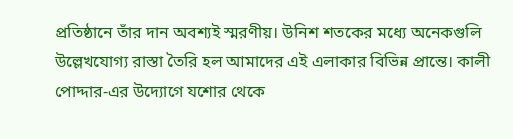প্রতিষ্ঠানে তাঁর দান অবশ্যই স্মরণীয়। উনিশ শতকের মধ্যে অনেকগুলি উল্লেখযোগ্য রাস্তা তৈরি হল আমাদের এই এলাকার বিভিন্ন প্রান্তে। কালী পোদ্দার-এর উদ্যোগে যশোর থেকে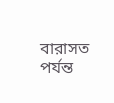বারাসত পর্যন্ত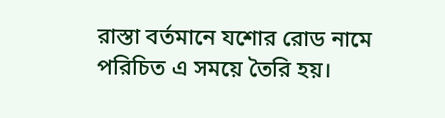রাস্তা বর্তমানে যশোর রোড নামে পরিচিত এ সময়ে তৈরি হয়।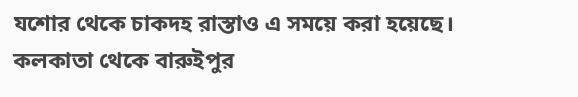যশোর থেকে চাকদহ রাস্তাও এ সময়ে করা হয়েছে। কলকাতা থেকে বারুইপুর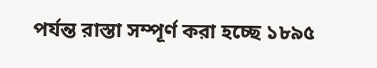পর্যন্ত রাস্তা সম্পূর্ণ করা হচ্ছে ১৮৯৫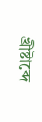খ্রীষ্টাব্দে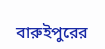বারুইপুরের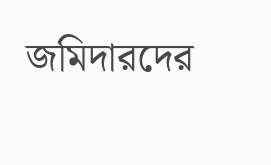জমিদারদের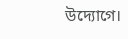উদ্যোগে।